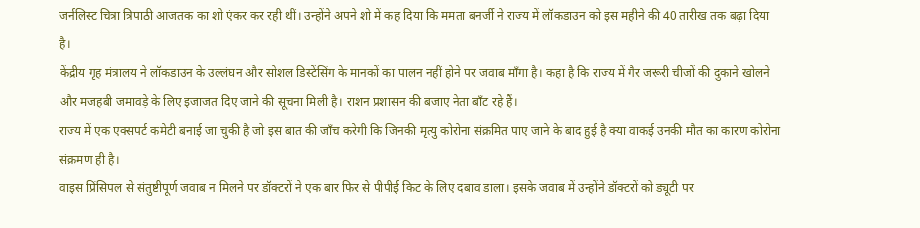जर्नलिस्ट चित्रा त्रिपाठी आजतक का शो एंकर कर रही थीं। उन्होंने अपने शो में कह दिया कि ममता बनर्जी ने राज्य में लॉकडाउन को इस महीने की 40 तारीख तक बढ़ा दिया है।
केंद्रीय गृह मंत्रालय ने लॉकडाउन के उल्लंघन और सोशल डिस्टेंसिंग के मानकों का पालन नहीं होने पर जवाब मॉंगा है। कहा है कि राज्य में गैर जरूरी चीजों की दुकाने खोलने और मजहबी जमावड़े के लिए इजाजत दिए जाने की सूचना मिली है। राशन प्रशासन की बजाए नेता बॉंट रहे हैं।
राज्य में एक एक्सपर्ट कमेटी बनाई जा चुकी है जो इस बात की जाँच करेगी कि जिनकी मृत्यु कोरोना संक्रमित पाए जाने के बाद हुई है क्या वाकई उनकी मौत का कारण कोरोना संक्रमण ही है।
वाइस प्रिंसिपल से संतुष्टीपूर्ण जवाब न मिलने पर डॉक्टरों ने एक बार फिर से पीपीई किट के लिए दबाव डाला। इसके जवाब में उन्होंने डॉक्टरों को ड्यूटी पर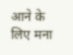आने के लिए मना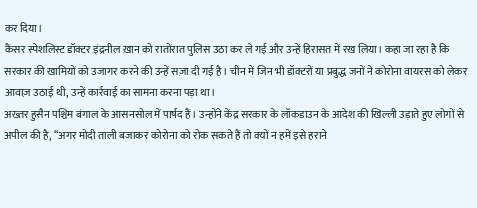कर दिया।
कैंसर स्पेशलिस्ट डॉक्टर इंद्रनील ख़ान को रातोंरात पुलिस उठा कर ले गई और उन्हें हिरासत में रख लिया। कहा जा रहा है कि सरकार की खामियों को उजागर करने की उन्हें सज़ा दी गई है। चीन में जिन भी डॉक्टरों या प्रबुद्ध जनों ने कोरोना वायरस को लेकर आवाज़ उठाई थी, उन्हें कार्रवाई का सामना करना पड़ा था।
अख्तर हुसैन पश्चिम बंगाल के आसनसोल में पार्षद हैं। उन्होंने केंद्र सरकार के लॉकडाउन के आदेश की खिल्ली उड़ाते हुए लोगों से अपील की है, “अगर मोदी ताली बजाकर कोरोना को रोक सकते हैं तो क्यों न हमें इसे हराने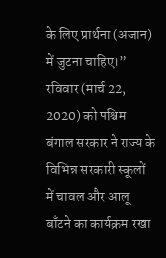के लिए प्रार्थना (अजान) में जुटना चाहिए।”
रविवार (मार्च 22, 2020) को पश्चिम बंगाल सरकार ने राज्य के विभिन्न सरकारी स्कूलों में चावल और आलू बाँटने का कार्यक्रम रखा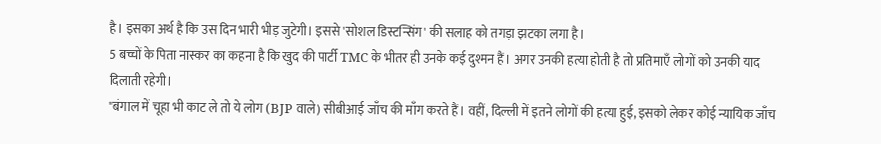है। इसका अर्थ है कि उस दिन भारी भीड़ जुटेगी। इससे 'सोशल डिस्टन्सिंग' की सलाह को तगड़ा झटका लगा है।
5 बच्चों के पिता नास्कर का कहना है कि खुद की पार्टी TMC के भीतर ही उनके कई दुश्मन हैं। अगर उनकी हत्या होती है तो प्रतिमाएँ लोगों को उनकी याद दिलाती रहेगी।
"बंगाल में चूहा भी काट ले तो ये लोग (BJP वाले) सीबीआई जाँच की माँग करते हैं। वहीं, दिल्ली में इतने लोगों की हत्या हुई, इसको लेकर कोई न्यायिक जाँच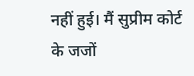नहीं हुई। मैं सुप्रीम कोर्ट के जजों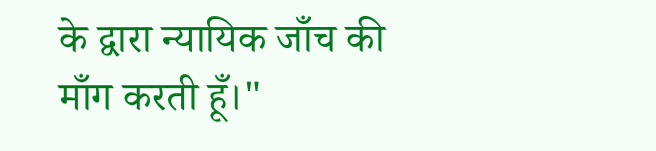के द्वारा न्यायिक जाँच की माँग करती हूँ।"